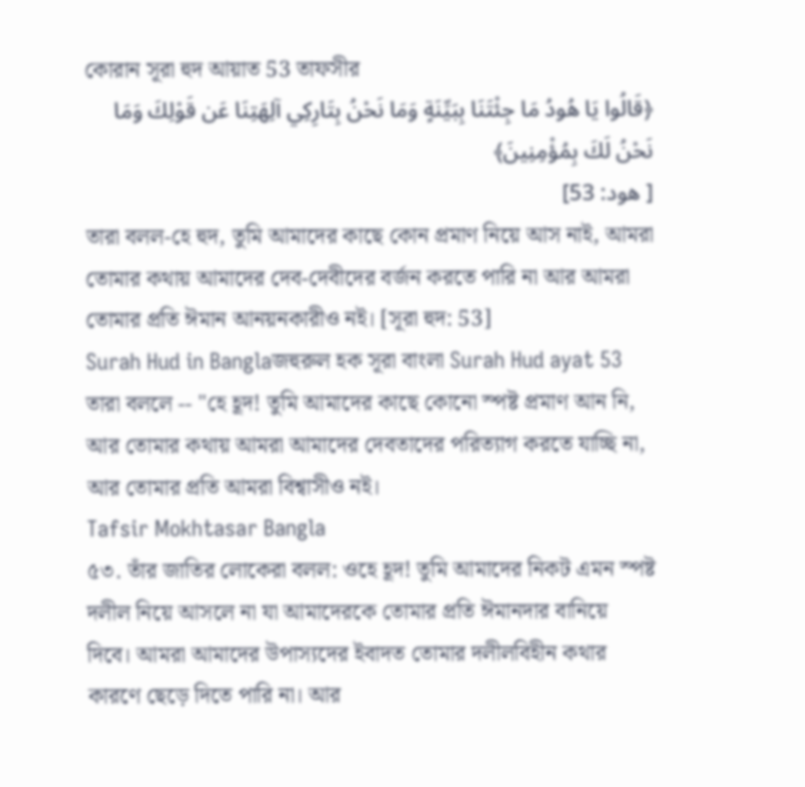কোরান সূরা হুদ আয়াত 53 তাফসীর
﴿قَالُوا يَا هُودُ مَا جِئْتَنَا بِبَيِّنَةٍ وَمَا نَحْنُ بِتَارِكِي آلِهَتِنَا عَن قَوْلِكَ وَمَا نَحْنُ لَكَ بِمُؤْمِنِينَ﴾
[ هود: 53]
তারা বলল-হে হুদ, তুমি আমাদের কাছে কোন প্রমাণ নিয়ে আস নাই, আমরা তোমার কথায় আমাদের দেব-দেবীদের বর্জন করতে পারি না আর আমরা তোমার প্রতি ঈমান আনয়নকারীও নই। [সূরা হুদ: 53]
Surah Hud in Banglaজহুরুল হক সূরা বাংলা Surah Hud ayat 53
তারা বললে -- ''হে হূদ! তুমি আমাদের কাছে কোনো স্পষ্ট প্রমাণ আন নি, আর তোমার কথায় আমরা আমাদের দেবতাদের পরিত্যাগ করতে যাচ্ছি না, আর তোমার প্রতি আমরা বিশ্বাসীও নই।
Tafsir Mokhtasar Bangla
৫৩. তাঁর জাতির লোকেরা বলল: ওহে হূদ! তুমি আমাদের নিকট এমন স্পষ্ট দলীল নিয়ে আসলে না যা আমাদেরকে তোমার প্রতি ঈমানদার বানিয়ে দিবে। আমরা আমাদের উপাস্যদের ইবাদত তোমার দলীলবিহীন কথার কারণে ছেড়ে দিতে পারি না। আর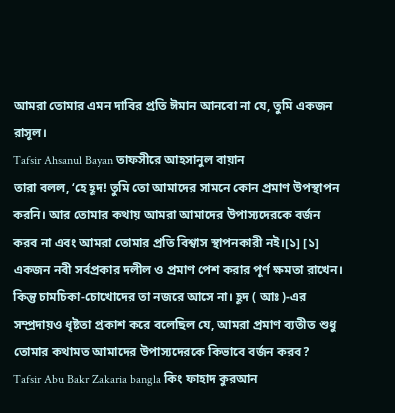আমরা তোমার এমন দাবির প্রতি ঈমান আনবো না যে, তুমি একজন রাসূল।
Tafsir Ahsanul Bayan তাফসীরে আহসানুল বায়ান
তারা বলল, ‘হে হূদ! তুমি তো আমাদের সামনে কোন প্রমাণ উপস্থাপন করনি। আর তোমার কথায় আমরা আমাদের উপাস্যদেরকে বর্জন করব না এবং আমরা তোমার প্রতি বিশ্বাস স্থাপনকারী নই।[১] [১] একজন নবী সর্বপ্রকার দলীল ও প্রমাণ পেশ করার পূর্ণ ক্ষমতা রাখেন। কিন্তু চামচিকা-চোখোদের তা নজরে আসে না। হূদ ( আঃ )-এর সম্প্রদায়ও ধৃষ্টতা প্রকাশ করে বলেছিল যে, আমরা প্রমাণ ব্যতীত শুধু তোমার কথামত আমাদের উপাস্যদেরকে কিভাবে বর্জন করব?
Tafsir Abu Bakr Zakaria bangla কিং ফাহাদ কুরআন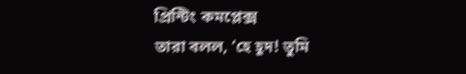প্রিন্টিং কমপ্লেক্স
তারা বলল, ‘হে হূদ! তুমি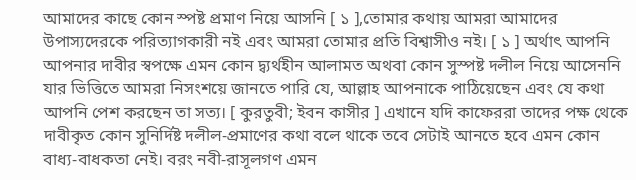আমাদের কাছে কোন স্পষ্ট প্রমাণ নিয়ে আসনি [ ১ ],তোমার কথায় আমরা আমাদের উপাস্যদেরকে পরিত্যাগকারী নই এবং আমরা তোমার প্রতি বিশ্বাসীও নই। [ ১ ] অর্থাৎ আপনি আপনার দাবীর স্বপক্ষে এমন কোন দ্ব্যর্থহীন আলামত অথবা কোন সুস্পষ্ট দলীল নিয়ে আসেননি যার ভিত্তিতে আমরা নিসংশয়ে জানতে পারি যে, আল্লাহ আপনাকে পাঠিয়েছেন এবং যে কথা আপনি পেশ করছেন তা সত্য। [ কুরতুবী; ইবন কাসীর ] এখানে যদি কাফেররা তাদের পক্ষ থেকে দাবীকৃত কোন সুনির্দিষ্ট দলীল-প্রমাণের কথা বলে থাকে তবে সেটাই আনতে হবে এমন কোন বাধ্য-বাধকতা নেই। বরং নবী-রাসূলগণ এমন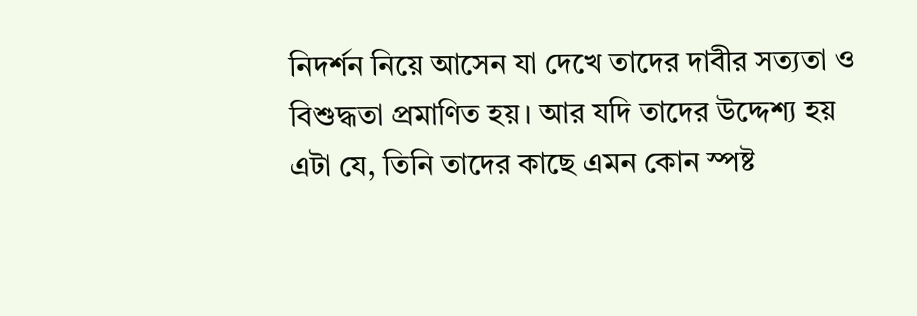নিদর্শন নিয়ে আসেন যা দেখে তাদের দাবীর সত্যতা ও বিশুদ্ধতা প্রমাণিত হয়। আর যদি তাদের উদ্দেশ্য হয় এটা যে, তিনি তাদের কাছে এমন কোন স্পষ্ট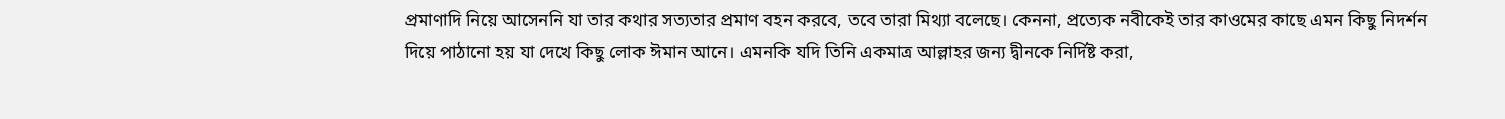প্রমাণাদি নিয়ে আসেননি যা তার কথার সত্যতার প্রমাণ বহন করবে, তবে তারা মিথ্যা বলেছে। কেননা, প্রত্যেক নবীকেই তার কাওমের কাছে এমন কিছু নিদর্শন দিয়ে পাঠানো হয় যা দেখে কিছু লোক ঈমান আনে। এমনকি যদি তিনি একমাত্র আল্লাহর জন্য দ্বীনকে নির্দিষ্ট করা,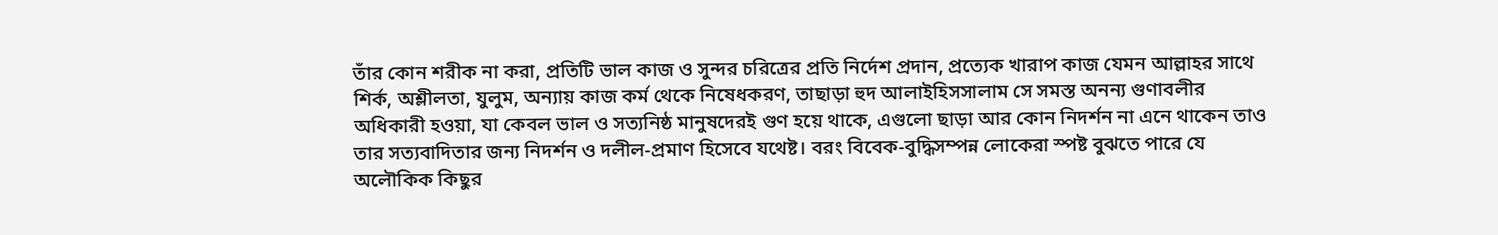তাঁর কোন শরীক না করা, প্রতিটি ভাল কাজ ও সুন্দর চরিত্রের প্রতি নির্দেশ প্রদান, প্রত্যেক খারাপ কাজ যেমন আল্লাহর সাথে শির্ক, অশ্লীলতা, যুলুম, অন্যায় কাজ কর্ম থেকে নিষেধকরণ, তাছাড়া হুদ আলাইহিসসালাম সে সমস্ত অনন্য গুণাবলীর অধিকারী হওয়া, যা কেবল ভাল ও সত্যনিষ্ঠ মানুষদেরই গুণ হয়ে থাকে, এগুলো ছাড়া আর কোন নিদর্শন না এনে থাকেন তাও তার সত্যবাদিতার জন্য নিদর্শন ও দলীল-প্রমাণ হিসেবে যথেষ্ট। বরং বিবেক-বুদ্ধিসম্পন্ন লোকেরা স্পষ্ট বুঝতে পারে যে অলৌকিক কিছুর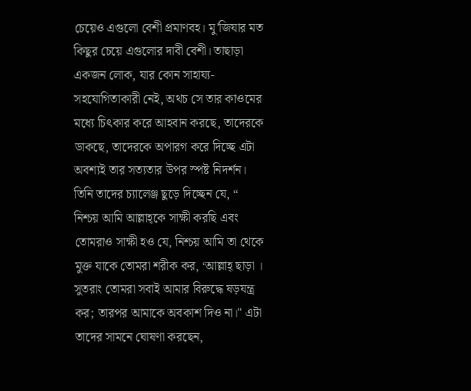চেয়েও এগুলো বেশী প্রমাণবহ। মু'জিযার মত কিছুর চেয়ে এগুলোর দাবী বেশী। তাছাড়া একজন লোক, যার কোন সাহায্য-সহযোগিতাকারী নেই, অথচ সে তার কাওমের মধ্যে চিৎকার করে আহবান করছে, তাদেরকে ডাকছে, তাদেরকে অপারগ করে দিচ্ছে এটা অবশ্যই তার সত্যতার উপর স্পষ্ট নিদর্শন। তিনি তাদের চ্যালেঞ্জ ছুড়ে দিচ্ছেন যে, “ নিশ্চয় আমি আল্লাহ্কে সাক্ষী করছি এবং তোমরাও সাক্ষী হও যে, নিশ্চয় আমি তা থেকে মুক্ত যাকে তোমরা শরীক কর, ‘আল্লাহ্ ছাড়া । সুতরাং তোমরা সবাই আমার বিরুদ্ধে ষড়যন্ত্র কর; তারপর আমাকে অবকাশ দিও না।" এটা তাদের সামনে ঘোষণা করছেন,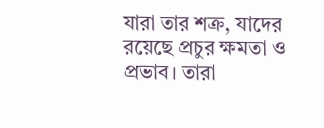যারা তার শক্র, যাদের রয়েছে প্রচুর ক্ষমতা ও প্রভাব। তারা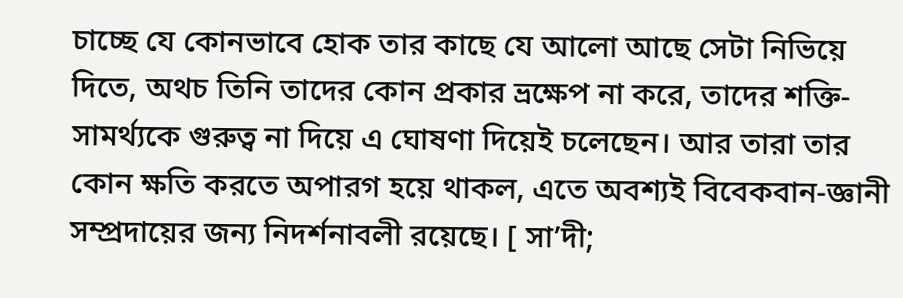চাচ্ছে যে কোনভাবে হোক তার কাছে যে আলো আছে সেটা নিভিয়ে দিতে, অথচ তিনি তাদের কোন প্রকার ভ্রক্ষেপ না করে, তাদের শক্তি-সামর্থ্যকে গুরুত্ব না দিয়ে এ ঘোষণা দিয়েই চলেছেন। আর তারা তার কোন ক্ষতি করতে অপারগ হয়ে থাকল, এতে অবশ্যই বিবেকবান-জ্ঞানী সম্প্রদায়ের জন্য নিদর্শনাবলী রয়েছে। [ সা’দী;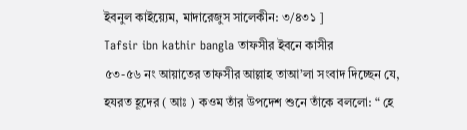ইবনুল কাইয়্যেম, মাদারেজুস সালেকীন: ৩/৪৩১ ]
Tafsir ibn kathir bangla তাফসীর ইবনে কাসীর
৫৩-৫৬ নং আয়াতের তাফসীর আল্লাহ তাআ’লা সংবাদ দিচ্ছেন যে, হযরত হূদের ( আঃ ) কওম তাঁর উপদেশ শুনে তাঁকে বললো: “ হে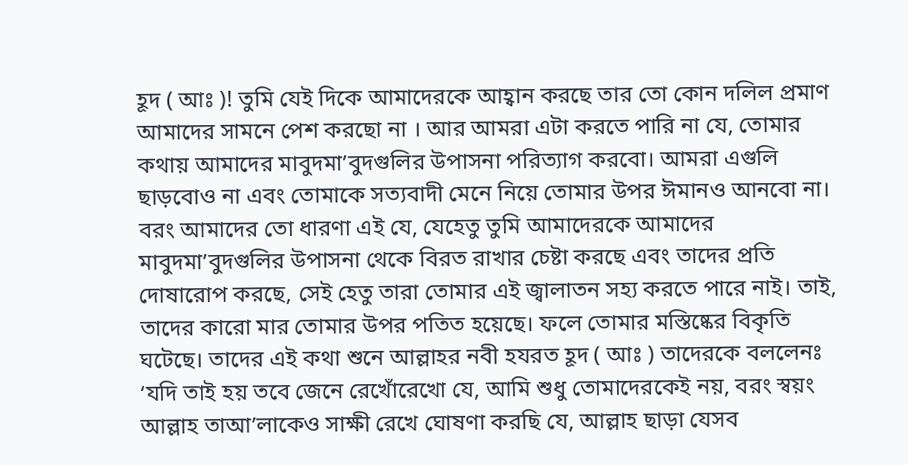হূদ ( আঃ )! তুমি যেই দিকে আমাদেরকে আহ্বান করছে তার তো কোন দলিল প্রমাণ আমাদের সামনে পেশ করছো না । আর আমরা এটা করতে পারি না যে, তোমার কথায় আমাদের মাবুদমা’বুদগুলির উপাসনা পরিত্যাগ করবো। আমরা এগুলি ছাড়বোও না এবং তোমাকে সত্যবাদী মেনে নিয়ে তোমার উপর ঈমানও আনবো না। বরং আমাদের তো ধারণা এই যে, যেহেতু তুমি আমাদেরকে আমাদের মাবুদমা’বুদগুলির উপাসনা থেকে বিরত রাখার চেষ্টা করছে এবং তাদের প্রতি দোষারোপ করছে, সেই হেতু তারা তোমার এই জ্বালাতন সহ্য করতে পারে নাই। তাই, তাদের কারো মার তোমার উপর পতিত হয়েছে। ফলে তোমার মস্তিষ্কের বিকৃতি ঘটেছে। তাদের এই কথা শুনে আল্লাহর নবী হযরত হূদ ( আঃ ) তাদেরকে বললেনঃ ‘যদি তাই হয় তবে জেনে রেখোঁরেখো যে, আমি শুধু তোমাদেরকেই নয়, বরং স্বয়ং আল্লাহ তাআ’লাকেও সাক্ষী রেখে ঘোষণা করছি যে, আল্লাহ ছাড়া যেসব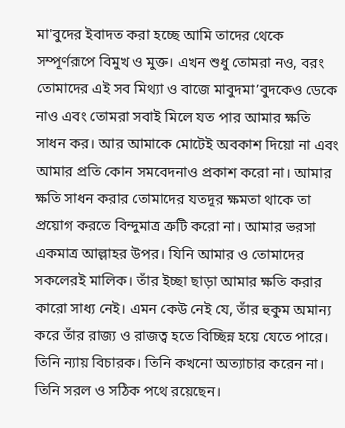মা'বুদের ইবাদত করা হচ্ছে আমি তাদের থেকে সম্পূর্ণরূপে বিমুখ ও মুক্ত। এখন শুধু তোমরা নও, বরং তোমাদের এই সব মিথ্যা ও বাজে মাবুদমা’বুদকেও ডেকে নাও এবং তোমরা সবাই মিলে যত পার আমার ক্ষতি সাধন কর। আর আমাকে মোটেই অবকাশ দিয়ো না এবং আমার প্রতি কোন সমবেদনাও প্রকাশ করো না। আমার ক্ষতি সাধন করার তোমাদের যতদূর ক্ষমতা থাকে তা প্রয়োগ করতে বিন্দুমাত্র ত্রুটি করো না। আমার ভরসা একমাত্র আল্লাহর উপর। যিনি আমার ও তোমাদের সকলেরই মালিক। তাঁর ইচ্ছা ছাড়া আমার ক্ষতি করার কারো সাধ্য নেই। এমন কেউ নেই যে, তাঁর হুকুম অমান্য করে তাঁর রাজ্য ও রাজত্ব হতে বিচ্ছিন্ন হয়ে যেতে পারে। তিনি ন্যায় বিচারক। তিনি কখনো অত্যাচার করেন না। তিনি সরল ও সঠিক পথে রয়েছেন।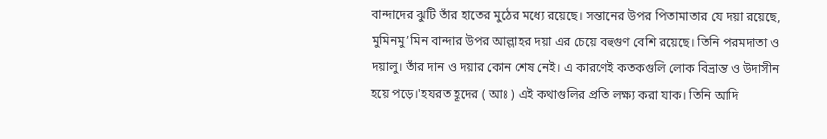বান্দাদের ঝুটি তাঁর হাতের মুঠের মধ্যে রয়েছে। সন্তানের উপর পিতামাতার যে দয়া রয়েছে, মুমিনমু’মিন বান্দার উপর আল্লাহর দয়া এর চেয়ে বহুগুণ বেশি রয়েছে। তিনি পরমদাতা ও দয়ালু। তাঁর দান ও দয়ার কোন শেষ নেই। এ কারণেই কতকগুলি লোক বিভ্রান্ত ও উদাসীন হয়ে পড়ে।'হযরত হূদের ( আঃ ) এই কথাগুলির প্রতি লক্ষ্য করা যাক। তিনি আদি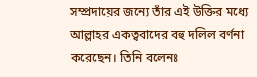সম্প্রদায়ের জন্যে তাঁর এই উক্তির মধ্যে আল্লাহর একত্ববাদের বহু দলিল বর্ণনা করেছেন। তিনি বলেনঃ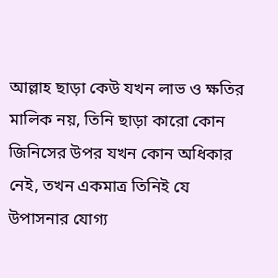আল্লাহ ছাড়া কেউ যখন লাভ ও ক্ষতির মালিক নয়, তিনি ছাড়া কারো কোন জিনিসের উপর যখন কোন অধিকার নেই, তখন একমাত্র তিনিই যে উপাসনার যোগ্য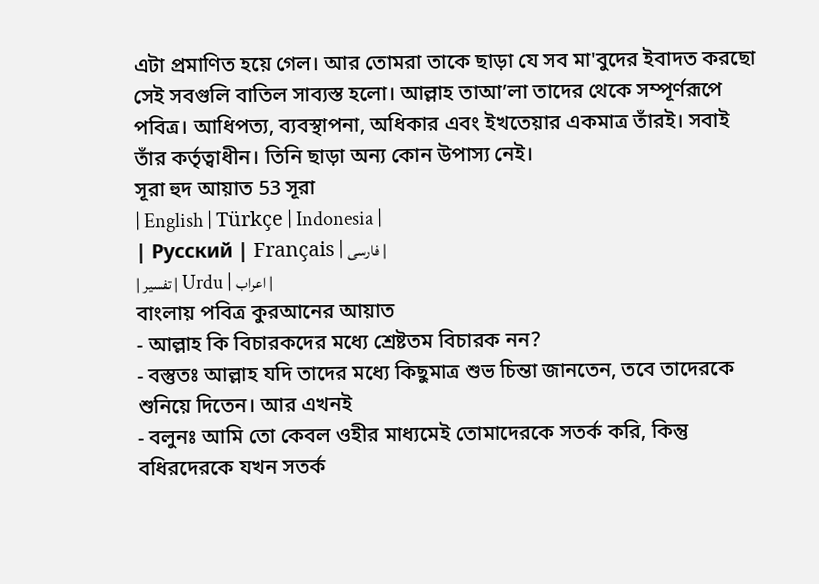এটা প্রমাণিত হয়ে গেল। আর তোমরা তাকে ছাড়া যে সব মা'বুদের ইবাদত করছো সেই সবগুলি বাতিল সাব্যস্ত হলো। আল্লাহ তাআ’লা তাদের থেকে সম্পূর্ণরূপে পবিত্র। আধিপত্য, ব্যবস্থাপনা, অধিকার এবং ইখতেয়ার একমাত্র তাঁরই। সবাই তাঁর কর্তৃত্বাধীন। তিনি ছাড়া অন্য কোন উপাস্য নেই।
সূরা হুদ আয়াত 53 সূরা
| English | Türkçe | Indonesia |
| Русский | Français | فارسی |
| تفسير | Urdu | اعراب |
বাংলায় পবিত্র কুরআনের আয়াত
- আল্লাহ কি বিচারকদের মধ্যে শ্রেষ্টতম বিচারক নন?
- বস্তুতঃ আল্লাহ যদি তাদের মধ্যে কিছুমাত্র শুভ চিন্তা জানতেন, তবে তাদেরকে শুনিয়ে দিতেন। আর এখনই
- বলুনঃ আমি তো কেবল ওহীর মাধ্যমেই তোমাদেরকে সতর্ক করি, কিন্তু বধিরদেরকে যখন সতর্ক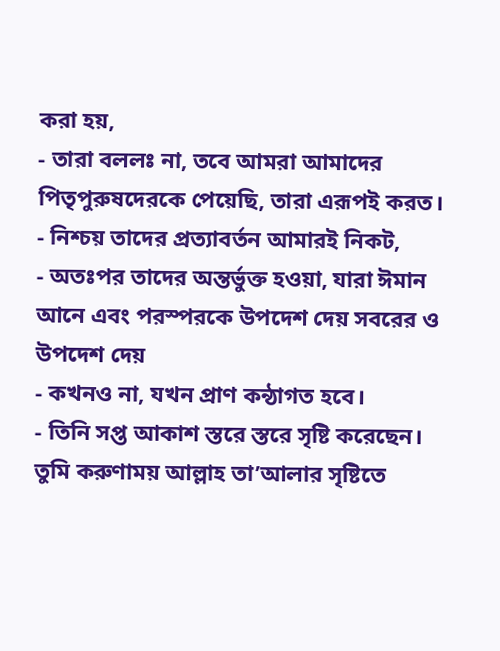করা হয়,
- তারা বললঃ না, তবে আমরা আমাদের পিতৃপুরুষদেরকে পেয়েছি, তারা এরূপই করত।
- নিশ্চয় তাদের প্রত্যাবর্তন আমারই নিকট,
- অতঃপর তাদের অন্তর্ভুক্ত হওয়া, যারা ঈমান আনে এবং পরস্পরকে উপদেশ দেয় সবরের ও উপদেশ দেয়
- কখনও না, যখন প্রাণ কন্ঠাগত হবে।
- তিনি সপ্ত আকাশ স্তরে স্তরে সৃষ্টি করেছেন। তুমি করুণাময় আল্লাহ তা’আলার সৃষ্টিতে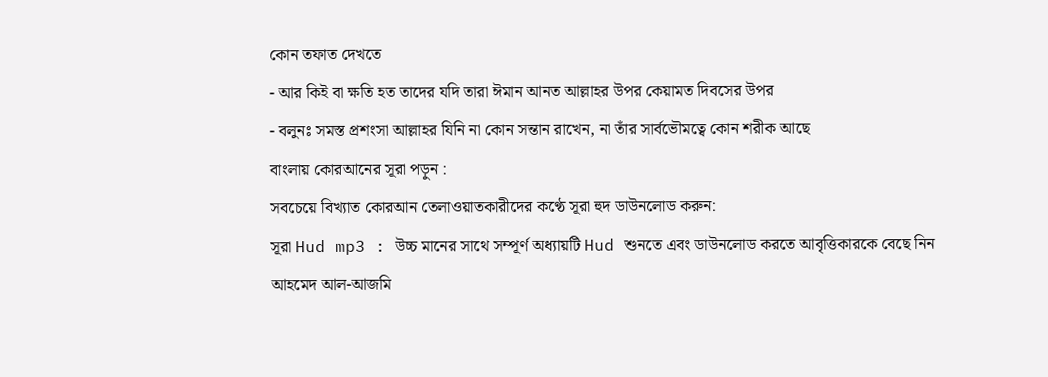কোন তফাত দেখতে
- আর কিই বা ক্ষতি হত তাদের যদি তারা ঈমান আনত আল্লাহর উপর কেয়ামত দিবসের উপর
- বলুনঃ সমস্ত প্রশংসা আল্লাহর যিনি না কোন সন্তান রাখেন, না তাঁর সার্বভৌমত্বে কোন শরীক আছে
বাংলায় কোরআনের সূরা পড়ুন :
সবচেয়ে বিখ্যাত কোরআন তেলাওয়াতকারীদের কণ্ঠে সূরা হুদ ডাউনলোড করুন:
সূরা Hud mp3 : উচ্চ মানের সাথে সম্পূর্ণ অধ্যায়টি Hud শুনতে এবং ডাউনলোড করতে আবৃত্তিকারকে বেছে নিন
আহমেদ আল-আজমি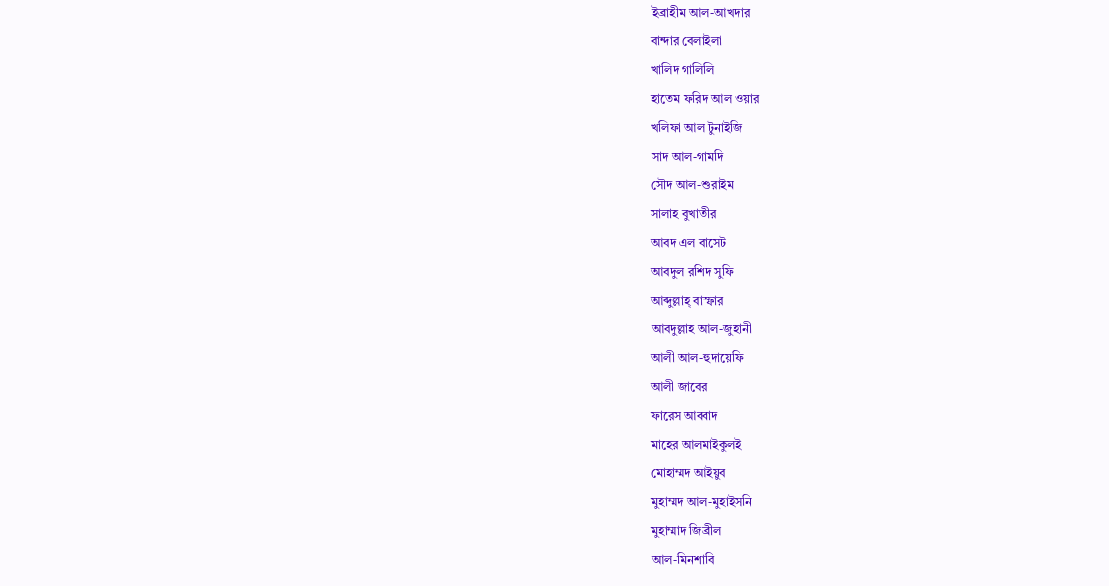ইব্রাহীম আল-আখদার
বান্দার বেলাইলা
খালিদ গালিলি
হাতেম ফরিদ আল ওয়ার
খলিফা আল টুনাইজি
সাদ আল-গামদি
সৌদ আল-শুরাইম
সালাহ বুখাতীর
আবদ এল বাসেট
আবদুল রশিদ সুফি
আব্দুল্লাহ্ বাস্ফার
আবদুল্লাহ আল-জুহানী
আলী আল-হুদায়েফি
আলী জাবের
ফারেস আব্বাদ
মাহের আলমাইকুলই
মোহাম্মদ আইয়ুব
মুহাম্মদ আল-মুহাইসনি
মুহাম্মাদ জিব্রীল
আল-মিনশাবি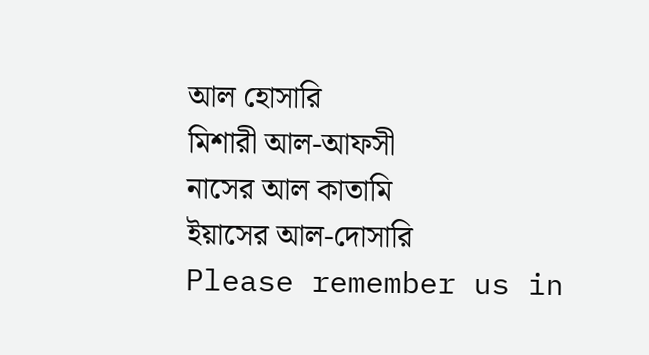আল হোসারি
মিশারী আল-আফসী
নাসের আল কাতামি
ইয়াসের আল-দোসারি
Please remember us in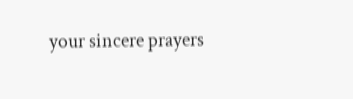your sincere prayers